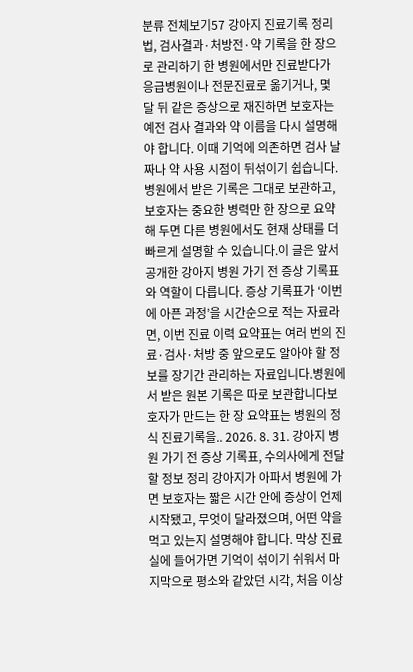분류 전체보기57 강아지 진료기록 정리법, 검사결과·처방전·약 기록을 한 장으로 관리하기 한 병원에서만 진료받다가 응급병원이나 전문진료로 옮기거나, 몇 달 뒤 같은 증상으로 재진하면 보호자는 예전 검사 결과와 약 이름을 다시 설명해야 합니다. 이때 기억에 의존하면 검사 날짜나 약 사용 시점이 뒤섞이기 쉽습니다. 병원에서 받은 기록은 그대로 보관하고, 보호자는 중요한 병력만 한 장으로 요약해 두면 다른 병원에서도 현재 상태를 더 빠르게 설명할 수 있습니다.이 글은 앞서 공개한 강아지 병원 가기 전 증상 기록표와 역할이 다릅니다. 증상 기록표가 ‘이번에 아픈 과정’을 시간순으로 적는 자료라면, 이번 진료 이력 요약표는 여러 번의 진료·검사·처방 중 앞으로도 알아야 할 정보를 장기간 관리하는 자료입니다.병원에서 받은 원본 기록은 따로 보관합니다보호자가 만드는 한 장 요약표는 병원의 정식 진료기록을.. 2026. 8. 31. 강아지 병원 가기 전 증상 기록표, 수의사에게 전달할 정보 정리 강아지가 아파서 병원에 가면 보호자는 짧은 시간 안에 증상이 언제 시작됐고, 무엇이 달라졌으며, 어떤 약을 먹고 있는지 설명해야 합니다. 막상 진료실에 들어가면 기억이 섞이기 쉬워서 마지막으로 평소와 같았던 시각, 처음 이상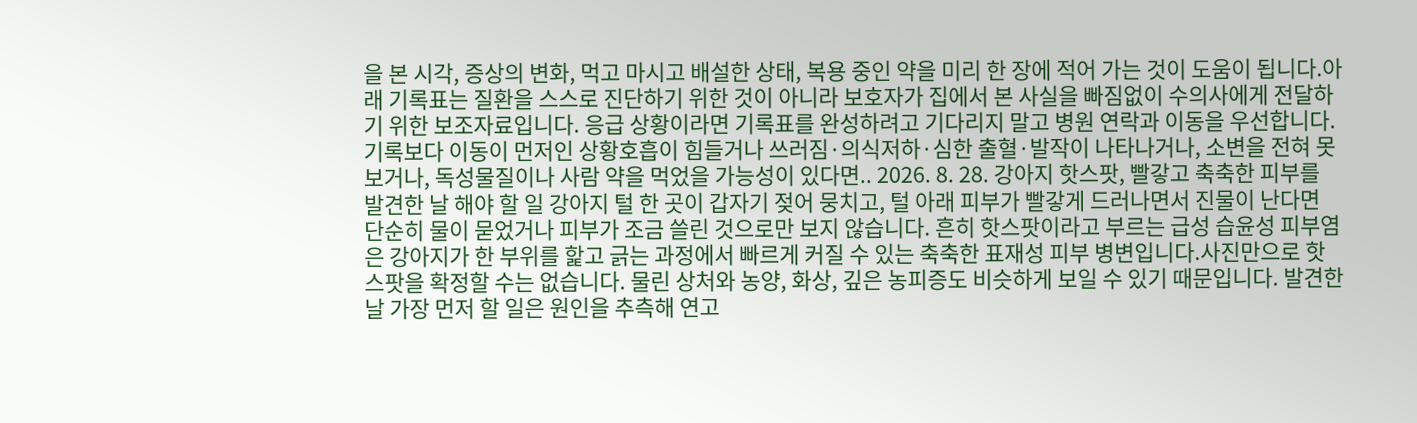을 본 시각, 증상의 변화, 먹고 마시고 배설한 상태, 복용 중인 약을 미리 한 장에 적어 가는 것이 도움이 됩니다.아래 기록표는 질환을 스스로 진단하기 위한 것이 아니라 보호자가 집에서 본 사실을 빠짐없이 수의사에게 전달하기 위한 보조자료입니다. 응급 상황이라면 기록표를 완성하려고 기다리지 말고 병원 연락과 이동을 우선합니다.기록보다 이동이 먼저인 상황호흡이 힘들거나 쓰러짐·의식저하·심한 출혈·발작이 나타나거나, 소변을 전혀 못 보거나, 독성물질이나 사람 약을 먹었을 가능성이 있다면.. 2026. 8. 28. 강아지 핫스팟, 빨갛고 축축한 피부를 발견한 날 해야 할 일 강아지 털 한 곳이 갑자기 젖어 뭉치고, 털 아래 피부가 빨갛게 드러나면서 진물이 난다면 단순히 물이 묻었거나 피부가 조금 쓸린 것으로만 보지 않습니다. 흔히 핫스팟이라고 부르는 급성 습윤성 피부염은 강아지가 한 부위를 핥고 긁는 과정에서 빠르게 커질 수 있는 축축한 표재성 피부 병변입니다.사진만으로 핫스팟을 확정할 수는 없습니다. 물린 상처와 농양, 화상, 깊은 농피증도 비슷하게 보일 수 있기 때문입니다. 발견한 날 가장 먼저 할 일은 원인을 추측해 연고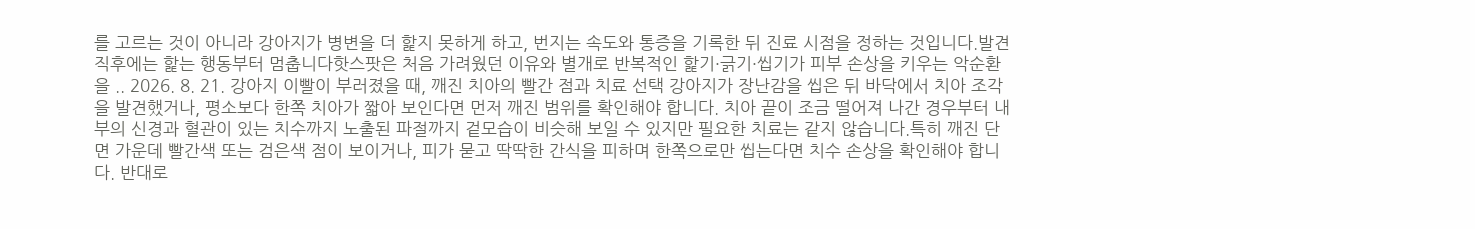를 고르는 것이 아니라 강아지가 병변을 더 핥지 못하게 하고, 번지는 속도와 통증을 기록한 뒤 진료 시점을 정하는 것입니다.발견 직후에는 핥는 행동부터 멈춥니다핫스팟은 처음 가려웠던 이유와 별개로 반복적인 핥기·긁기·씹기가 피부 손상을 키우는 악순환을 .. 2026. 8. 21. 강아지 이빨이 부러졌을 때, 깨진 치아의 빨간 점과 치료 선택 강아지가 장난감을 씹은 뒤 바닥에서 치아 조각을 발견했거나, 평소보다 한쪽 치아가 짧아 보인다면 먼저 깨진 범위를 확인해야 합니다. 치아 끝이 조금 떨어져 나간 경우부터 내부의 신경과 혈관이 있는 치수까지 노출된 파절까지 겉모습이 비슷해 보일 수 있지만 필요한 치료는 같지 않습니다.특히 깨진 단면 가운데 빨간색 또는 검은색 점이 보이거나, 피가 묻고 딱딱한 간식을 피하며 한쪽으로만 씹는다면 치수 손상을 확인해야 합니다. 반대로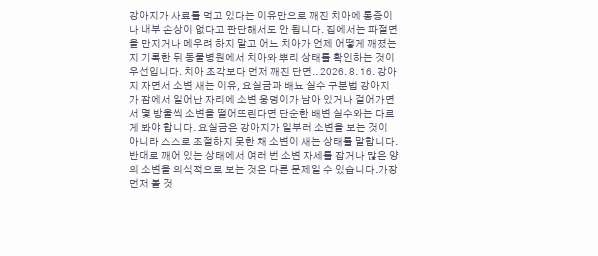강아지가 사료를 먹고 있다는 이유만으로 깨진 치아에 통증이나 내부 손상이 없다고 판단해서도 안 됩니다. 집에서는 파절면을 만지거나 메우려 하지 말고 어느 치아가 언제 어떻게 깨졌는지 기록한 뒤 동물병원에서 치아와 뿌리 상태를 확인하는 것이 우선입니다. 치아 조각보다 먼저 깨진 단면.. 2026. 8. 16. 강아지 자면서 소변 새는 이유, 요실금과 배뇨 실수 구분법 강아지가 잠에서 일어난 자리에 소변 웅덩이가 남아 있거나 걸어가면서 몇 방울씩 소변을 떨어뜨린다면 단순한 배변 실수와는 다르게 봐야 합니다. 요실금은 강아지가 일부러 소변을 보는 것이 아니라 스스로 조절하지 못한 채 소변이 새는 상태를 말합니다. 반대로 깨어 있는 상태에서 여러 번 소변 자세를 잡거나 많은 양의 소변을 의식적으로 보는 것은 다른 문제일 수 있습니다.가장 먼저 볼 것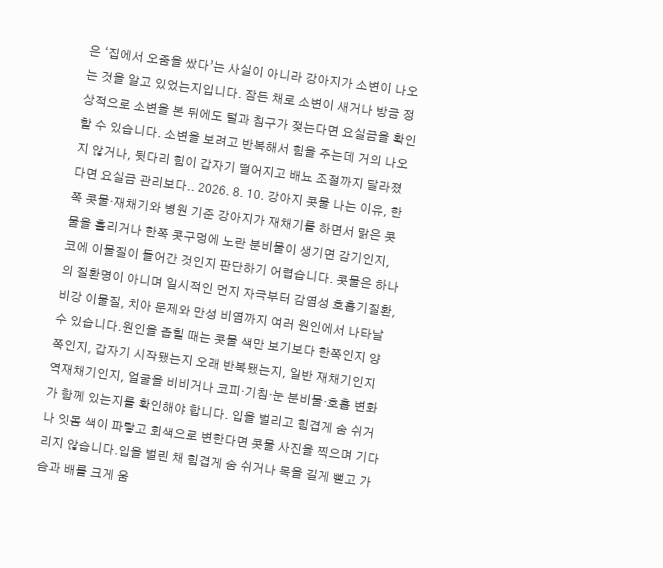은 ‘집에서 오줌을 쌌다’는 사실이 아니라 강아지가 소변이 나오는 것을 알고 있었는지입니다. 잠든 채로 소변이 새거나 방금 정상적으로 소변을 본 뒤에도 털과 침구가 젖는다면 요실금을 확인할 수 있습니다. 소변을 보려고 반복해서 힘을 주는데 거의 나오지 않거나, 뒷다리 힘이 갑자기 떨어지고 배뇨 조절까지 달라졌다면 요실금 관리보다.. 2026. 8. 10. 강아지 콧물 나는 이유, 한쪽 콧물·재채기와 병원 기준 강아지가 재채기를 하면서 맑은 콧물을 흘리거나 한쪽 콧구멍에 노란 분비물이 생기면 감기인지, 코에 이물질이 들어간 것인지 판단하기 어렵습니다. 콧물은 하나의 질환명이 아니며 일시적인 먼지 자극부터 감염성 호흡기질환, 비강 이물질, 치아 문제와 만성 비염까지 여러 원인에서 나타날 수 있습니다.원인을 좁힐 때는 콧물 색만 보기보다 한쪽인지 양쪽인지, 갑자기 시작됐는지 오래 반복됐는지, 일반 재채기인지 역재채기인지, 얼굴을 비비거나 코피·기침·눈 분비물·호흡 변화가 함께 있는지를 확인해야 합니다. 입을 벌리고 힘겹게 숨 쉬거나 잇몸 색이 파랗고 회색으로 변한다면 콧물 사진을 찍으며 기다리지 않습니다.입을 벌린 채 힘겹게 숨 쉬거나 목을 길게 뻗고 가슴과 배를 크게 움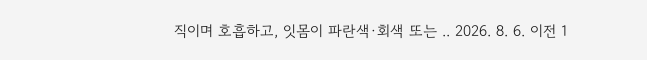직이며 호흡하고, 잇몸이 파란색·회색 또는 .. 2026. 8. 6. 이전 1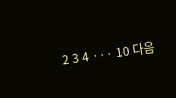2 3 4 ··· 10 다음